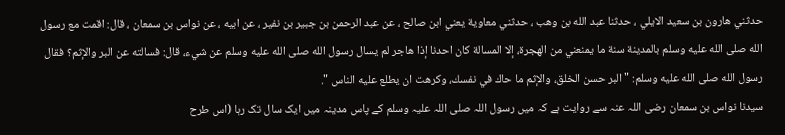حدثني هارون بن سعيد الايلي ، حدثنا عبد الله بن وهب ، حدثني معاوية يعني ابن صالح ، عن عبد الرحمن بن جبير بن نفير ، عن ابيه ، عن نواس بن سمعان ، قال: اقمت مع رسول الله صلى الله عليه وسلم بالمدينة سنة ما يمنعني من الهجرة، إلا المسالة كان احدنا إذا هاجر لم يسال رسول الله صلى الله عليه وسلم عن شيء، قال: فسالته عن البر والإثم؟ فقال رسول الله صلى الله عليه وسلم: " البر حسن الخلق، والإثم ما حاك في نفسك، وكرهت ان يطلع عليه الناس ".
سیدنا نواس بن سمعان رضی اللہ عنہ سے روایت ہے کہ میں رسول اللہ صلی اللہ علیہ وسلم کے پاس مدینہ میں ایک سال تک رہا (اس طرح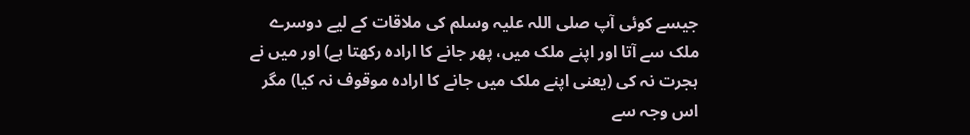جیسے کوئی آپ صلی اللہ علیہ وسلم کی ملاقات کے لیے دوسرے ملک سے آتا اور اپنے ملک میں، پھر جانے کا ارادہ رکھتا ہے) اور میں نے ہجرت نہ کی (یعنی اپنے ملک میں جانے کا ارادہ موقوف نہ کیا) مگر اس وجہ سے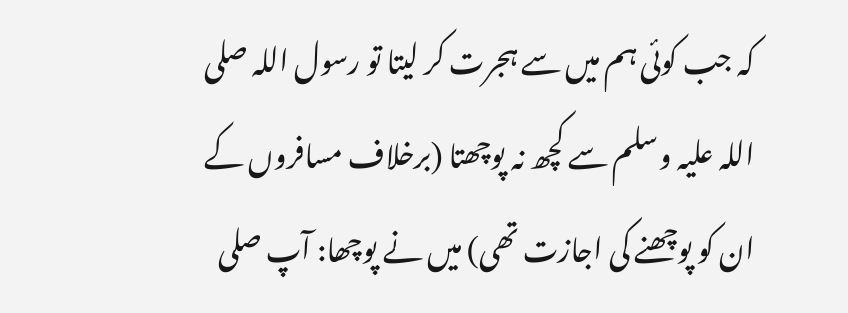کہ جب کوئی ہم میں سے ہجرت کر لیتا تو رسول اللہ صلی اللہ علیہ وسلم سے کچھ نہ پوچھتا (برخلاف مسافروں کے ان کو پوچھنے کی اجازت تھی) میں نے پوچھا: آپ صلی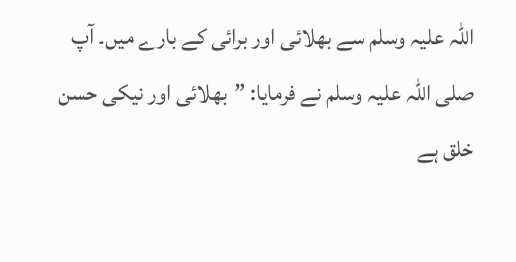اللہ علیہ وسلم سے بھلائی اور برائی کے بارے میں۔ آپ صلی اللہ علیہ وسلم نے فرمایا: ”بھلائی اور نیکی حسن خلق ہے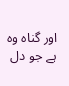اور گناہ وہ ہے جو دل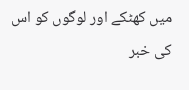میں کھٹکے اور لوگوں کو اس کی خبر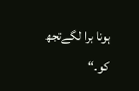ہونا برا لگےتجھ کو۔“